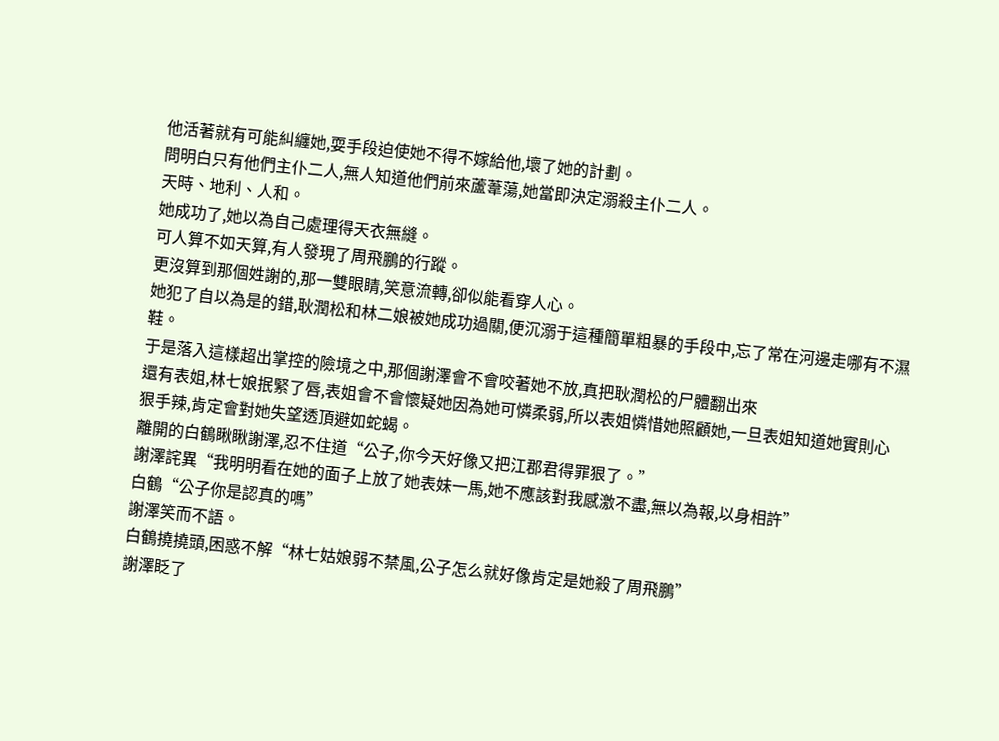他活著就有可能糾纏她,耍手段迫使她不得不嫁給他,壞了她的計劃。
問明白只有他們主仆二人,無人知道他們前來蘆葦蕩,她當即決定溺殺主仆二人。
天時、地利、人和。
她成功了,她以為自己處理得天衣無縫。
可人算不如天算,有人發現了周飛鵬的行蹤。
更沒算到那個姓謝的,那一雙眼睛,笑意流轉,卻似能看穿人心。
她犯了自以為是的錯,耿潤松和林二娘被她成功過關,便沉溺于這種簡單粗暴的手段中,忘了常在河邊走哪有不濕鞋。
于是落入這樣超出掌控的險境之中,那個謝澤會不會咬著她不放,真把耿潤松的尸體翻出來
還有表姐,林七娘抿緊了唇,表姐會不會懷疑她因為她可憐柔弱,所以表姐憐惜她照顧她,一旦表姐知道她實則心狠手辣,肯定會對她失望透頂避如蛇蝎。
離開的白鶴瞅瞅謝澤,忍不住道“公子,你今天好像又把江郡君得罪狠了。”
謝澤詫異“我明明看在她的面子上放了她表妹一馬,她不應該對我感激不盡,無以為報,以身相許”
白鶴“公子你是認真的嗎”
謝澤笑而不語。
白鶴撓撓頭,困惑不解“林七姑娘弱不禁風,公子怎么就好像肯定是她殺了周飛鵬”
謝澤眨了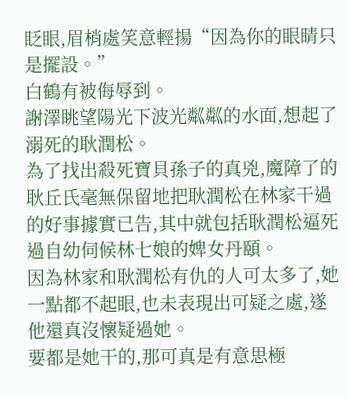眨眼,眉梢處笑意輕揚“因為你的眼睛只是擺設。”
白鶴有被侮辱到。
謝澤眺望陽光下波光粼粼的水面,想起了溺死的耿潤松。
為了找出殺死寶貝孫子的真兇,魔障了的耿丘氏毫無保留地把耿潤松在林家干過的好事據實已告,其中就包括耿潤松逼死過自幼伺候林七娘的婢女丹頤。
因為林家和耿潤松有仇的人可太多了,她一點都不起眼,也未表現出可疑之處,遂他還真沒懷疑過她。
要都是她干的,那可真是有意思極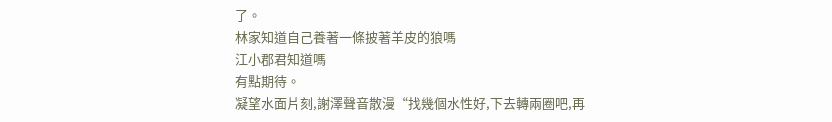了。
林家知道自己養著一條披著羊皮的狼嗎
江小郡君知道嗎
有點期待。
凝望水面片刻,謝澤聲音散漫“找幾個水性好,下去轉兩圈吧,再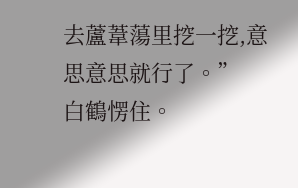去蘆葦蕩里挖一挖,意思意思就行了。”
白鶴愣住。